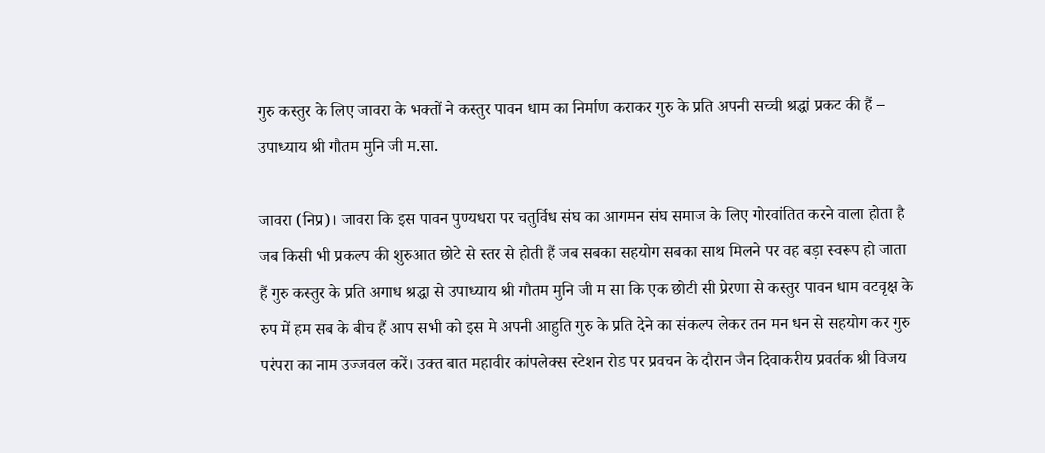गुरु कस्तुर के लिए जावरा के भक्तों ने कस्तुर पावन धाम का निर्माण कराकर गुरु के प्रति अपनी सच्ची श्रद्धां प्रकट की हैं – उपाध्याय श्री गौतम मुनि जी म.सा.

जावरा (निप्र)। जावरा कि इस पावन पुण्यधरा पर चतुर्विध संघ का आगमन संघ समाज के लिए गोरवांतित करने वाला होता है जब किसी भी प्रकल्प की शुरुआत छोटे से स्तर से होती हैं जब सबका सहयोग सबका साथ मिलने पर वह बड़ा स्वरूप हो जाता हैं गुरु कस्तुर के प्रति अगाध श्रद्धा से उपाध्याय श्री गौतम मुनि जी म सा कि एक छोटी सी प्रेरणा से कस्तुर पावन धाम वटवृक्ष के रुप में हम सब के बीच हैं आप सभी को इस मे अपनी आहुति गुरु के प्रति देने का संकल्प लेकर तन मन धन से सहयोग कर गुरु परंपरा का नाम उज्जवल करें। उक्त बात महावीर कांपलेक्स स्टेशन रोड पर प्रवचन के दौरान जैन दिवाकरीय प्रवर्तक श्री विजय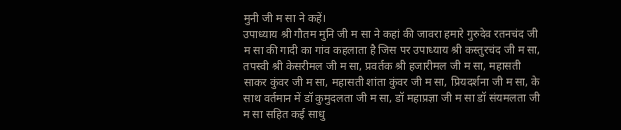मुनी जी म सा ने कहें।
उपाध्याय श्री गौतम मुनि जी म सा ने कहां की जावरा हमारे गुरुदेव रतनचंद जी म सा की गादी का गांव कहलाता है जिस पर उपाध्याय श्री कस्तुरचंद जी म सा, तपस्वी श्री केसरीमल जी म सा, प्रवर्तक श्री हजारीमल जी म सा, महासती साकर कुंवर जी म सा, महासती शांता कुंवर जी म सा, प्रियदर्शना जी म सा, के साथ वर्तमान में डॉ कुमुदलता जी म सा, डॉ महाप्रज्ञा जी म सा डॉ संयमलता जी म सा सहित कई साधु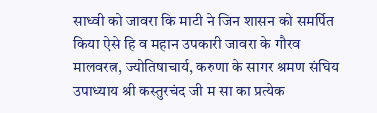साध्वी को जावरा कि माटी ने जिन शासन को समर्पित किया ऐसे हि व महान उपकारी जावरा के गौरव मालवरत्न, ज्योतिषाचार्य, करुणा के सागर श्रमण संघिय उपाध्याय श्री कस्तुरचंद जी म सा का प्रत्येक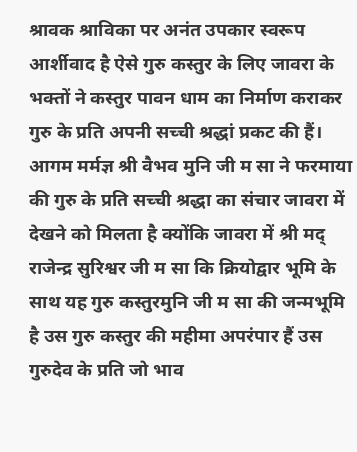श्रावक श्राविका पर अनंत उपकार स्वरूप आर्शीवाद है ऐसे गुरु कस्तुर के लिए जावरा के भक्तों ने कस्तुर पावन धाम का निर्माण कराकर गुरु के प्रति अपनी सच्ची श्रद्धां प्रकट की हैं। आगम मर्मज्ञ श्री वैभव मुनि जी म सा ने फरमाया की गुरु के प्रति सच्ची श्रद्धा का संचार जावरा में देखने को मिलता है क्योंकि जावरा में श्री मद् राजेन्द्र सुरिश्वर जी म सा कि क्रियोद्वार भूमि के साथ यह गुरु कस्तुरमुनि जी म सा की जन्मभूमि है उस गुरु कस्तुर की महीमा अपरंपार हैं उस गुरुदेव के प्रति जो भाव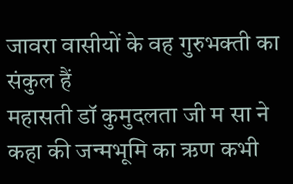जावरा वासीयों के वह गुरुभक्ती का संकुल हैं
महासती डॉ कुमुदलता जी म सा ने कहा की जन्मभूमि का ऋण कभी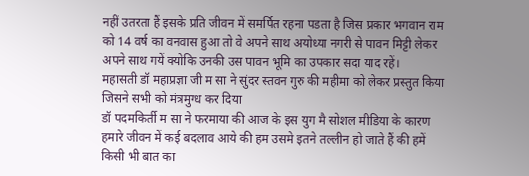नहीं उतरता हैं इसके प्रति जीवन में समर्पित रहना पडता है जिस प्रकार भगवान राम को 14 वर्ष का वनवास हुआ तो वे अपने साथ अयोध्या नगरी से पावन मिट्टी लेकर अपने साथ गयें क्योकि उनकी उस पावन भूमि का उपकार सदा याद रहें।
महासती डॉ महाप्रज्ञा जी म सा ने सुंदर स्तवन गुरु की महीमा को लेकर प्रस्तुत किया जिसने सभी को मंत्रमुग्ध कर दिया
डॉ पदमकिर्ती म सा ने फरमाया की आज के इस युग मै सोशल मीडिया के कारण हमारे जीवन में कई बदलाव आये की हम उसमे इतने तल्लीन हो जाते हैं की हमें किसी भी बात का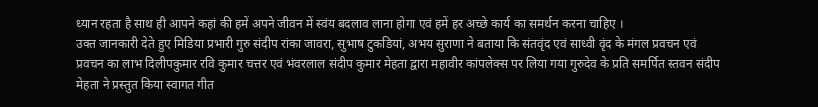ध्यान रहता है साथ ही आपने कहां की हमें अपने जीवन में स्वंय बदलाव लाना होगा एवं हमें हर अच्छे कार्य का समर्थन करना चाहिए ।
उक्त जानकारी देते हुए मिडिया प्रभारी गुरु संदीप रांका जावरा, सुभाष टुकडियां, अभय सुराणा ने बताया कि संतवृंद एवं साध्वी वृंद के मंगल प्रवचन एवं प्रवचन का लाभ दिलीपकुमार रवि कुमार चत्तर एवं भंवरलाल संदीप कुमार मेहता द्वारा महावीर कांपलेक्स पर लिया गया गुरुदेव के प्रति समर्पित स्तवन संदीप मेहता ने प्रस्तुत किया स्वागत गीत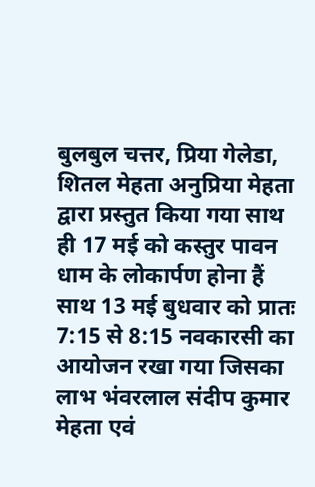बुलबुल चत्तर, प्रिया गेलेडा, शितल मेहता अनुप्रिया मेहता द्वारा प्रस्तुत किया गया साथ ही 17 मई को कस्तुर पावन धाम के लोकार्पण होना हैं
साथ 13 मई बुधवार को प्रातः 7:15 से 8:15 नवकारसी का आयोजन रखा गया जिसका लाभ भंवरलाल संदीप कुमार मेहता एवं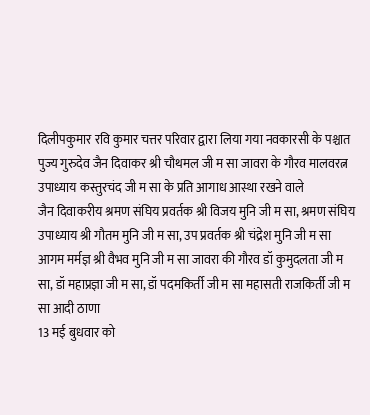दिलीपकुमार रवि कुमार चत्तर परिवार द्वारा लिया गया नवकारसी के पश्चात पुज्य गुरुदेव जैन दिवाकर श्री चौथमल जी म सा जावरा के गौरव मालवरत्न उपाध्याय कस्तुरचंद जी म सा के प्रति आगाध आस्था रखने वाले
जैन दिवाकरीय श्रमण संघिय प्रवर्तक श्री विजय मुनि जी म सा, श्रमण संघिय उपाध्याय श्री गौतम मुनि जी म सा, उप प्रवर्तक श्री चंद्रेश मुनि जी म सा आगम मर्मज्ञ श्री वैभव मुनि जी म सा जावरा की गौरव डॉ कुमुदलता जी म सा, डॉ महाप्रज्ञा जी म सा, डॉ पदमकिर्ती जी म सा महासती राजकिर्ती जी म सा आदी ठाणा
13 मई बुधवार को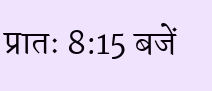प्रातः 8:15 बजें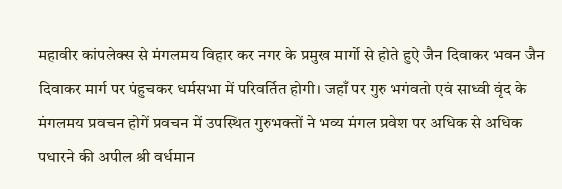महावीर कांपलेक्स से मंगलमय विहार कर नगर के प्रमुख मार्गो से होते हुऐ जैन दिवाकर भवन जैन दिवाकर मार्ग पर पंहुचकर धर्मसभा में परिवर्तित होगी। जहाँ पर गुरु भगंवतो एवं साध्वी वृंद के मंगलमय प्रवचन होगें प्रवचन में उपस्थित गुरुभक्तों ने भव्य मंगल प्रवेश पर अधिक से अधिक पधारने की अपील श्री वर्धमान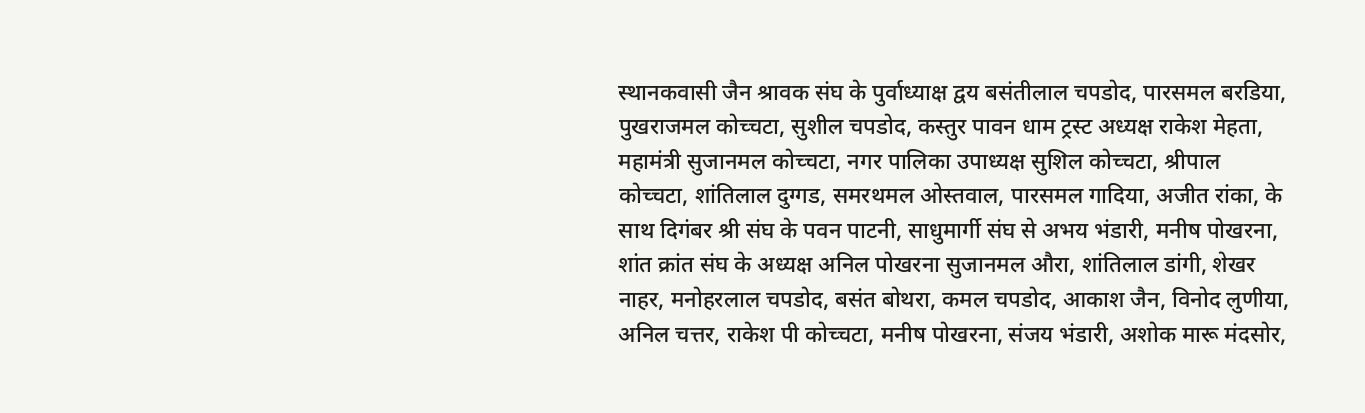स्थानकवासी जैन श्रावक संघ के पुर्वाध्याक्ष द्वय बसंतीलाल चपडोद, पारसमल बरडिया, पुखराजमल कोच्चटा, सुशील चपडोद, कस्तुर पावन धाम ट्रस्ट अध्यक्ष राकेश मेहता, महामंत्री सुजानमल कोच्चटा, नगर पालिका उपाध्यक्ष सुशिल कोच्चटा, श्रीपाल कोच्चटा, शांतिलाल दुग्गड, समरथमल ओस्तवाल, पारसमल गादिया, अजीत रांका, के साथ दिगंबर श्री संघ के पवन पाटनी, साधुमार्गी संघ से अभय भंडारी, मनीष पोखरना, शांत क्रांत संघ के अध्यक्ष अनिल पोखरना सुजानमल औरा, शांतिलाल डांगी, शेखर नाहर, मनोहरलाल चपडोद, बसंत बोथरा, कमल चपडोद, आकाश जैन, विनोद लुणीया, अनिल चत्तर, राकेश पी कोच्चटा, मनीष पोखरना, संजय भंडारी, अशोक मारू मंदसोर,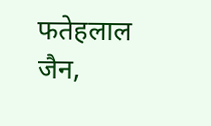फतेहलाल जैन,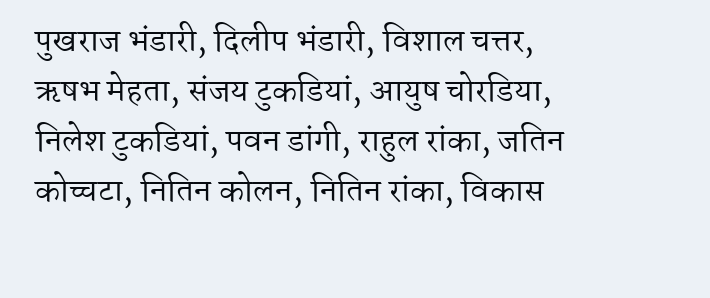पुखराज भंडारी, दिलीप भंडारी, विशाल चत्तर, ऋषभ मेहता, संजय टुकडियां, आयुष चोरडिया, निलेश टुकडियां, पवन डांगी, राहुल रांका, जतिन कोच्चटा, नितिन कोलन, नितिन रांका, विकास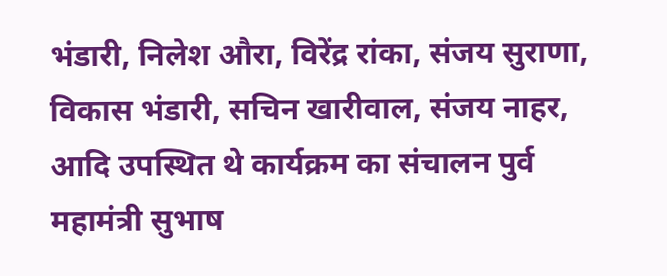भंडारी, निलेश औरा, विरेंद्र रांका, संजय सुराणा, विकास भंडारी, सचिन खारीवाल, संजय नाहर, आदि उपस्थित थे कार्यक्रम का संचालन पुर्व महामंत्री सुभाष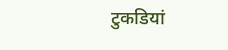टुकडियां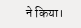ने किया।